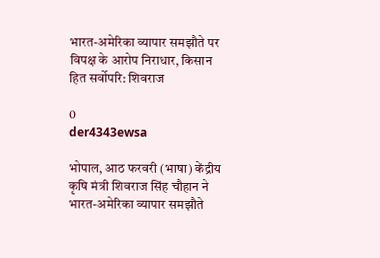भारत-अमेरिका व्यापार समझौते पर विपक्ष के आरोप निराधार, किसान हित सर्वोपरि: शिवराज

0
der4343ewsa

भोपाल, आठ फरवरी (भाषा) केंद्रीय कृषि मंत्री शिवराज सिंह चौहान ने भारत-अमेरिका व्यापार समझौते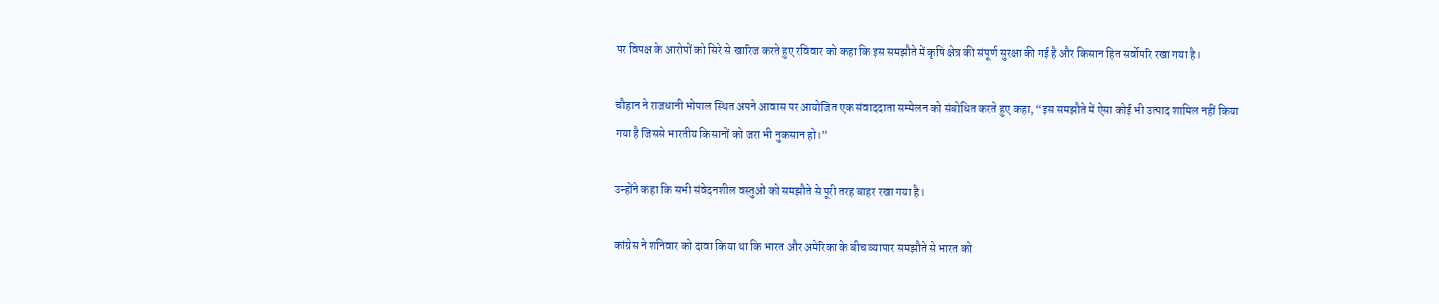पर विपक्ष के आरोपों को सिरे से खारिज करते हुए रविवार को कहा कि इस समझौते में कृषि क्षेत्र की संपूर्ण सुरक्षा की गई है और किसान हित सर्वोपरि रखा गया है।

चौहान ने राजधानी भोपाल स्थित अपने आवास पर आयोजित एक संवाददाता सम्मेलन को संबोधित करते हुए कहा, “इस समझौते में ऐसा कोई भी उत्पाद शामिल नहीं किया गया है जिससे भारतीय किसानों को जरा भी नुकसान हो।”

उन्होंने कहा कि सभी संवेदनशील वस्तुओं को समझौते से पूरी तरह बाहर रखा गया है।

कांग्रेस ने शनिवार को दावा किया था कि भारत और अमेरिका के बीच व्यापार समझौते से भारत को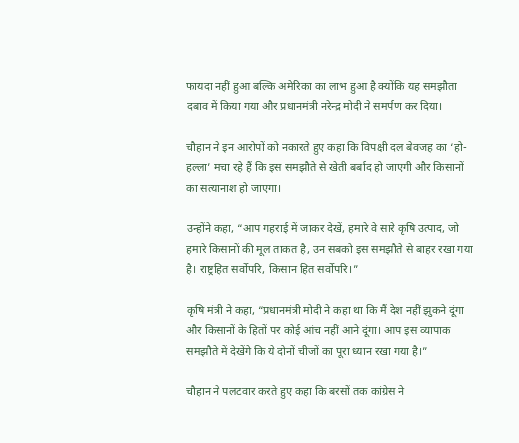फायदा नहीं हुआ बल्कि अमेरिका का लाभ हुआ है क्योंकि यह समझौता दबाव में किया गया और प्रधानमंत्री नरेन्द्र मोदी ने समर्पण कर दिया।

चौहान ने इन आरोपों को नकारते हुए कहा कि विपक्षी दल बेवजह का ‘हो-हल्ला’ मचा रहे हैं कि इस समझौते से खेती बर्बाद हो जाएगी और किसानों का सत्यानाश हो जाएगा।

उन्होंने कहा, “आप गहराई में जाकर देखें, हमारे वे सारे कृषि उत्पाद, जो हमारे किसानों की मूल ताकत है, उन सबको इस समझौते से बाहर रखा गया है। राष्ट्रहित सर्वोपरि, किसान हित सर्वोपरि।”

कृषि मंत्री ने कहा, “प्रधानमंत्री मोदी ने कहा था कि मैं देश नहीं झुकने दूंगा और किसानों के हितों पर कोई आंच नहीं आने दूंगा। आप इस व्यापाक समझौते में देखेंगे कि ये दोनों चीजों का पूरा ध्यान रखा गया है।”

चौहान ने पलटवार करते हुए कहा कि बरसों तक कांग्रेस ने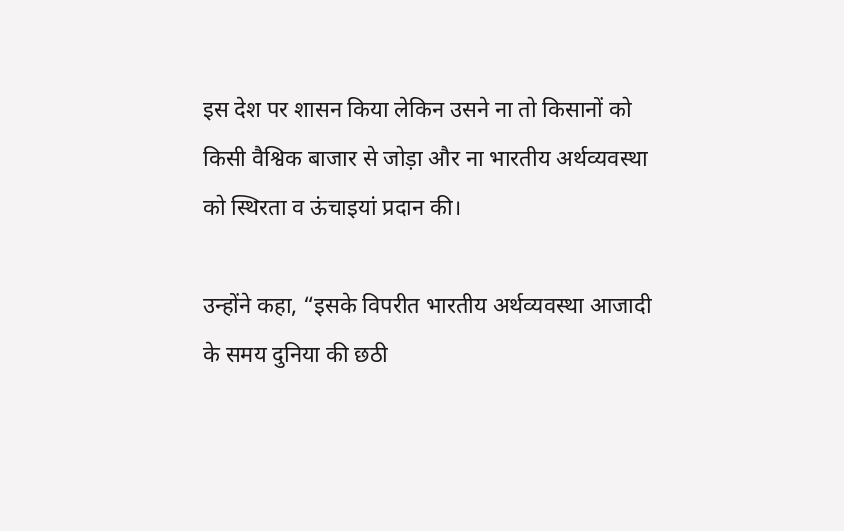इस देश पर शासन किया लेकिन उसने ना तो किसानों को किसी वैश्विक बाजार से जोड़ा और ना भारतीय अर्थव्यवस्था को स्थिरता व ऊंचाइयां प्रदान की।

उन्होंने कहा, “इसके विपरीत भारतीय अर्थव्यवस्था आजादी के समय दुनिया की छठी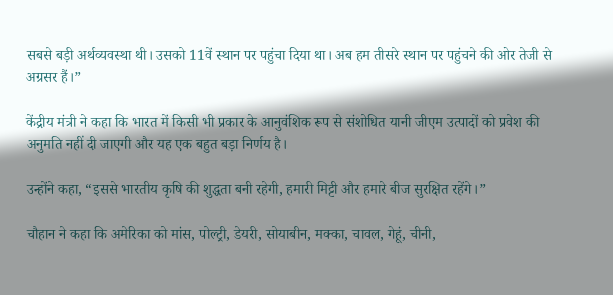सबसे बड़ी अर्थव्यवस्था थी। उसको 11वें स्थान पर पहुंचा दिया था। अब हम तीसरे स्थान पर पहुंचने की ओर तेजी से अग्रसर हैं।”

केंद्रीय मंत्री ने कहा कि भारत में किसी भी प्रकार के आनुवंशिक रूप से संशोधित यानी जीएम उत्पादों को प्रवेश की अनुमति नहीं दी जाएगी और यह एक बहुत बड़ा निर्णय है।

उन्होंने कहा, “इससे भारतीय कृषि की शुद्धता बनी रहेगी, हमारी मिट्टी और हमारे बीज सुरक्षित रहेंगे।”

चौहान ने कहा कि अमेरिका को मांस, पोल्ट्री, डेयरी, सोयाबीन, मक्का, चावल, गेहूं, चीनी,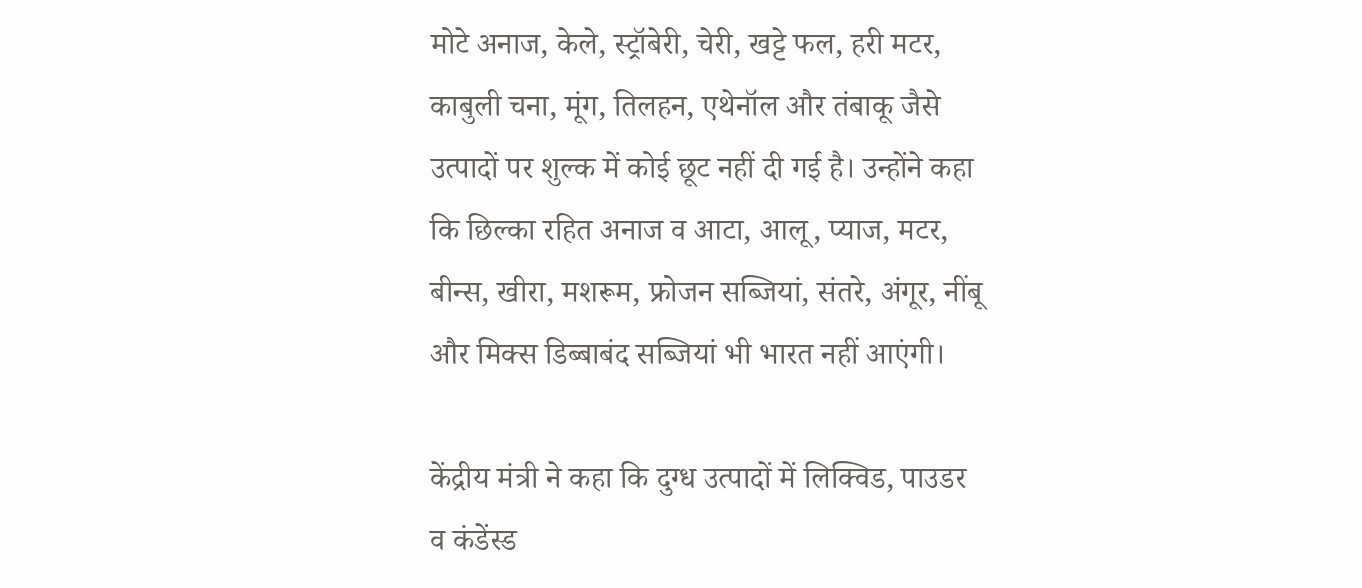मोटे अनाज, केले, स्ट्रॉबेरी, चेरी, खट्टे फल, हरी मटर, काबुली चना, मूंग, तिलहन, एथेनॉल और तंबाकू जैसे उत्पादों पर शुल्क में कोई छूट नहीं दी गई है। उन्होंने कहा कि छिल्का रहित अनाज व आटा, आलू, प्याज, मटर, बीन्स, खीरा, मशरूम, फ्रोजन सब्जियां, संतरे, अंगूर, नींबू और मिक्स डिब्बाबंद सब्जियां भी भारत नहीं आएंगी।

केंद्रीय मंत्री ने कहा कि दुग्ध उत्पादों में लिक्विड, पाउडर व कंडेंस्ड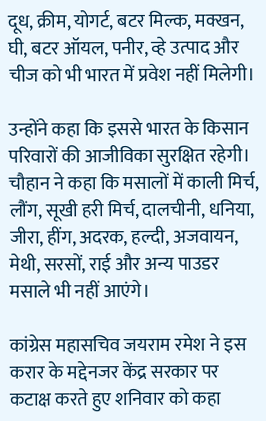दूध, क्रीम, योगर्ट, बटर मिल्क, मक्खन, घी, बटर ऑयल, पनीर, व्हे उत्पाद और चीज को भी भारत में प्रवेश नहीं मिलेगी।

उन्होंने कहा कि इससे भारत के किसान परिवारों की आजीविका सुरक्षित रहेगी। चौहान ने कहा कि मसालों में काली मिर्च, लौंग, सूखी हरी मिर्च, दालचीनी, धनिया, जीरा, हींग, अदरक, हल्दी, अजवायन, मेथी, सरसों, राई और अन्य पाउडर मसाले भी नहीं आएंगे।

कांग्रेस महासचिव जयराम रमेश ने इस करार के मद्देनजर केंद्र सरकार पर कटाक्ष करते हुए शनिवार को कहा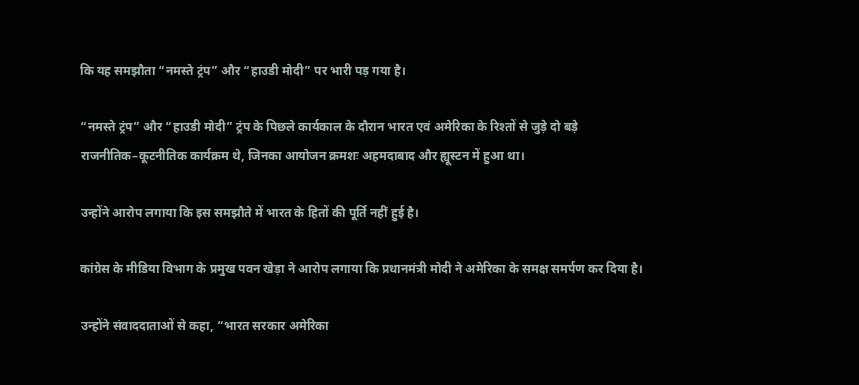कि यह समझौता “नमस्ते ट्रंप” और “हाउडी मोदी” पर भारी पड़ गया है।

“नमस्ते ट्रंप” और “हाउडी मोदी” ट्रंप के पिछले कार्यकाल के दौरान भारत एवं अमेरिका के रिश्तों से जुड़े दो बड़े राजनीतिक–कूटनीतिक कार्यक्रम थे, जिनका आयोजन क्रमशः अहमदाबाद और ह्यूस्टन में हुआ था।

उन्होंने आरोप लगाया कि इस समझौते में भारत के हितों की पूर्ति नहीं हुई है।

कांग्रेस के मीडिया विभाग के प्रमुख पवन खेड़ा ने आरोप लगाया कि प्रधानमंत्री मोदी ने अमेरिका के समक्ष समर्पण कर दिया है।

उन्होंने संवाददाताओं से कहा, “भारत सरकार अमेरिका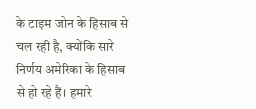के टाइम जोन के हिसाब से चल रही है, क्योंकि सारे निर्णय अमेरिका के हिसाब से हो रहे हैं। हमारे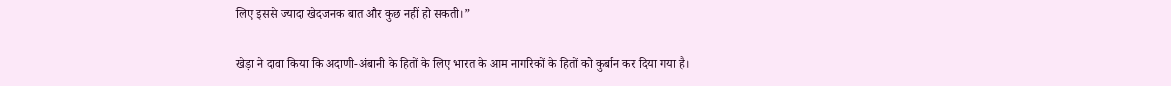लिए इससे ज्यादा खेदजनक बात और कुछ नहीं हो सकती।”

खेड़ा ने दावा किया कि अदाणी-अंबानी के हितों के लिए भारत के आम नागरिकों के हितों को कुर्बान कर दिया गया है।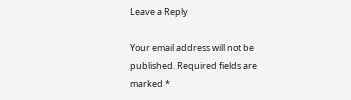Leave a Reply

Your email address will not be published. Required fields are marked *